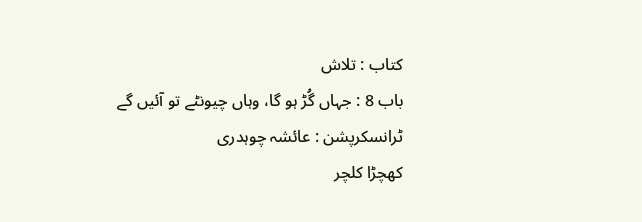کتاب : تلاش
باب 8 : جہاں گُڑ ہو گا، وہاں چیونٹے تو آئیں گے
ٹرانسکرپشن : عائشہ چوہدری
کھچڑا کلچر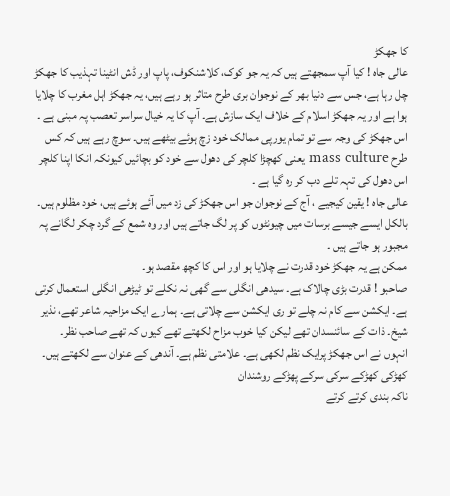کا جھکڑ
عالی جاہ ! کیا آپ سمجھتے ہیں کہ یہ جو کوک، کلاشنکوف، پاپ اور ڈش انٹینا تہذیب کا جھکڑ چل رہا ہے، جس سے دنیا بھر کے نوجوان بری طرح متاثر ہو رہے ہیں، یہ جھکڑ اہل مغرب کا چلایا ہوا ہے اور یہ جھکڑ اسلام کے خلاف ایک سازش ہے۔ آپ کا یہ خیال سراسر تعصب پہ مبنی ہے ۔ اس جھکڑ کی وجہ سے تو تمام یورپی ممالک خود زچ ہوئے بیٹھے ہیں۔ سوچ رہے ہیں کہ کس طرح mass culture یعنی کھچڑا کلچر کی دھول سے خود کو بچائیں کیونکہ انکا اپنا کلچر اس دھول کی تہہ تلے دب کر رہ گیا ہے ۔
عالی جاہ ! یقین کیجیے ، آج کے نوجوان جو اس جھکڑ کی زد میں آئے ہوئے ہیں، خود مظلوم ہیں۔ بالکل ایسے جیسے برسات میں چیونٹوں کو پر لگ جاتے ہیں اور وہ شمع کے گرد چکر لگانے پہ مجبور ہو جاتے ہیں ۔
ممکن ہے یہ جھکڑ خود قدرت نے چلایا ہو اور اس کا کچھ مقصد ہو۔
صاحبو ! قدرت بڑی چالاک ہے۔ سیدھی انگلی سے گھی نہ نکلے تو ٹیڑھی انگلی استعمال کرتی ہے۔ ایکشن سے کام نہ چلے تو ری ایکشن سے چلاتی ہے۔ ہمارے ایک مزاحیہ شاعر تھے، نذیر شیخ۔ ذات کے سائنسدان تھے لیکن کیا خوب مزاح لکھتے تھے کیوں کہ تھے صاحب نظر۔
انہوں نے اس جھکڑ پرایک نظم لکھی ہے۔ علامتی نظم ہے۔ آندھی کے عنوان سے لکھتے ہیں۔
کھڑکی کھڑکے سرکی سرکے پھڑکے روشندان
ناکہ بندی کرتے کرتے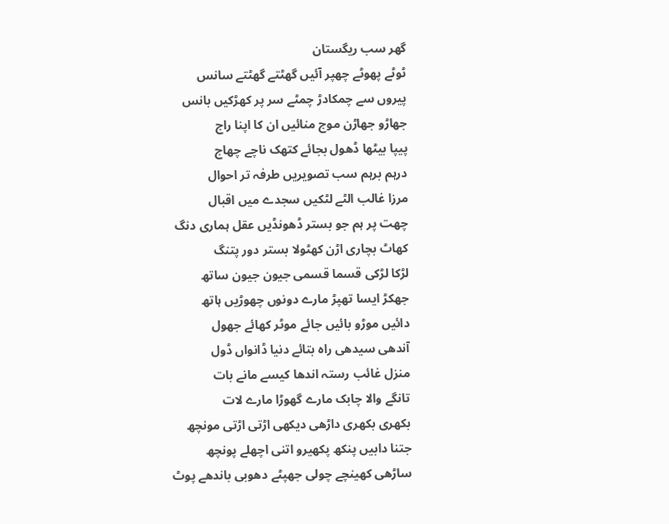گھر سب ریگستان
ٹوٹے پھوٹے چھپر آئیں گھٹتے گھٹتے سانس
پیروں سے چمکادڑ چمٹے سر پر کھڑکیں بانس
جھاڑو جھاڑن موج منائیں ان کا اپنا راج
پیپا بیٹھا ڈھول بجائے کتھک ناچے چھاج
درہم برہم سب تصویریں طرفہ تر احوال
مرزا غالب الٹے لٹکیں سجدے میں اقبال
چھت پر ہم جو بستر ڈھونڈیں عقل ہماری دنگ
کھاٹ بچاری اڑن کھٹولا بستر دور پتنگ
لڑکا لڑکی قسما قسمی جیون جیون ساتھ
جھکڑ ایسا تھپڑ مارے دونوں چھوڑیں ہاتھ
دائیں موڑو بائیں جائے موٹر کھائے جھول
آندھی سیدھی راہ بتائے دنیا ڈانواں ڈول
منزل غائب رستہ اندھا کیسے مانے بات
تانگے والا چابک مارے گھوڑا مارے لات
بکھری بکھری داڑھی دیکھی اڑتی اڑتی مونچھ
جتنا دابیں پنکھ پکھیرو اتنی اچھلے پونچھ
ساڑھی کھینچے چولی جھپٹے دھوبی باندھے پوٹ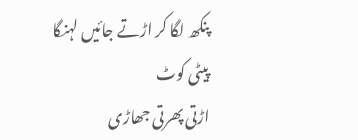پنکھ لگا کر اڑتے جائیں لہنگا پیٹی کوٹ
اڑتی پھرتی جھاڑی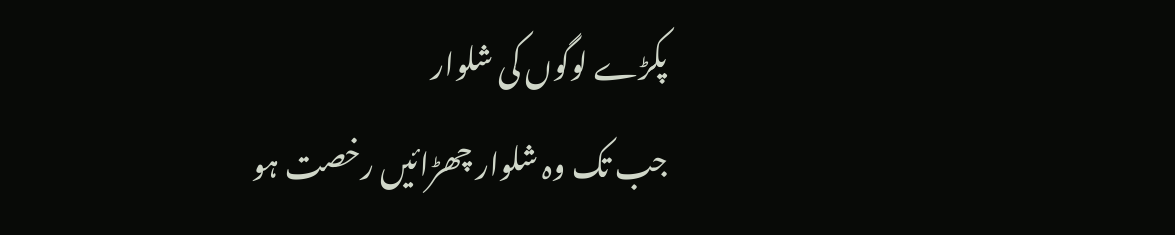پکڑے لوگوں کی شلوار
جب تک وہ شلوار چھڑائیں رخصت ہو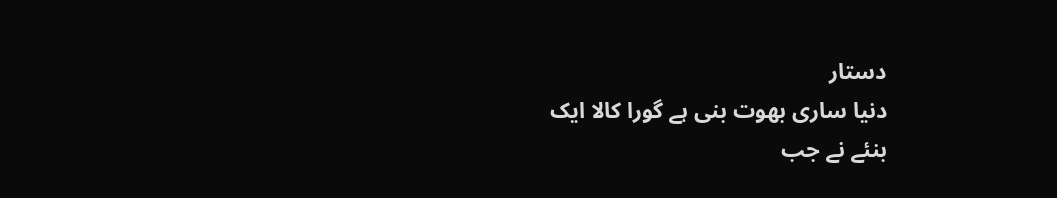دستار
دنیا ساری بھوت بنی ہے گورا کالا ایک
بنئے نے جب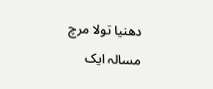دھنیا تولا مرچ مسالہ ایک